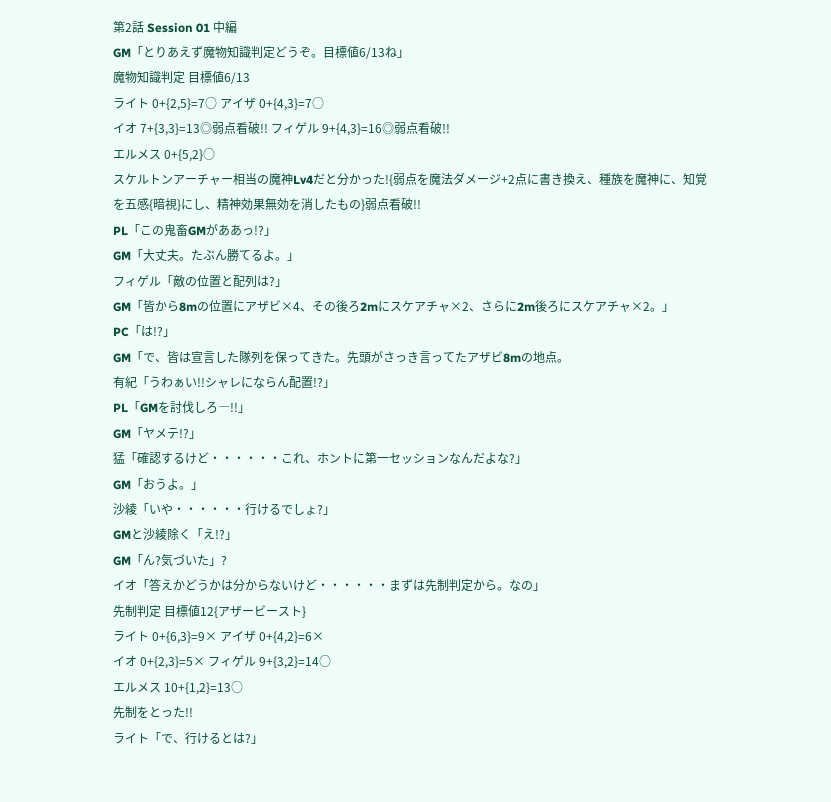第2話 Session 01 中編
GM「とりあえず魔物知識判定どうぞ。目標値6/13ね」
魔物知識判定 目標値6/13
ライト 0+{2,5}=7○ アイザ 0+{4,3}=7○
イオ 7+{3,3}=13◎弱点看破!! フィゲル 9+{4,3}=16◎弱点看破!!
エルメス 0+{5,2}○
スケルトンアーチャー相当の魔神Lv4だと分かった!{弱点を魔法ダメージ+2点に書き換え、種族を魔神に、知覚を五感{暗視}にし、精神効果無効を消したもの}弱点看破!!
PL「この鬼畜GMがああっ!?」
GM「大丈夫。たぶん勝てるよ。」
フィゲル「敵の位置と配列は?」
GM「皆から8mの位置にアザビ×4、その後ろ2mにスケアチャ×2、さらに2m後ろにスケアチャ×2。」
PC「は!?」
GM「で、皆は宣言した隊列を保ってきた。先頭がさっき言ってたアザビ8mの地点。
有紀「うわぁい!!シャレにならん配置!?」
PL「GMを討伐しろ―!!」
GM「ヤメテ!?」
猛「確認するけど・・・・・・これ、ホントに第一セッションなんだよな?」
GM「おうよ。」
沙綾「いや・・・・・・行けるでしょ?」
GMと沙綾除く「え!?」
GM「ん?気づいた」?
イオ「答えかどうかは分からないけど・・・・・・まずは先制判定から。なの」
先制判定 目標値12{アザービースト}
ライト 0+{6,3}=9× アイザ 0+{4,2}=6×
イオ 0+{2,3}=5× フィゲル 9+{3,2}=14○
エルメス 10+{1,2}=13○
先制をとった!!
ライト「で、行けるとは?」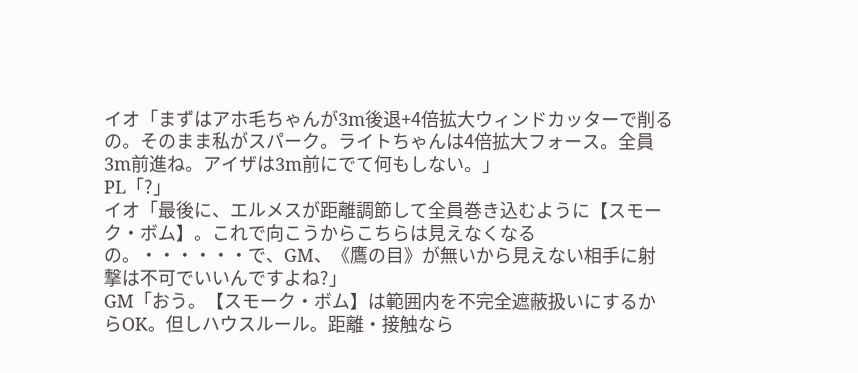イオ「まずはアホ毛ちゃんが3m後退+4倍拡大ウィンドカッターで削るの。そのまま私がスパーク。ライトちゃんは4倍拡大フォース。全員3m前進ね。アイザは3m前にでて何もしない。」
PL「?」
イオ「最後に、エルメスが距離調節して全員巻き込むように【スモーク・ボム】。これで向こうからこちらは見えなくなるの。・・・・・・で、GM、《鷹の目》が無いから見えない相手に射撃は不可でいいんですよね?」
GM「おう。【スモーク・ボム】は範囲内を不完全遮蔽扱いにするからOK。但しハウスルール。距離・接触なら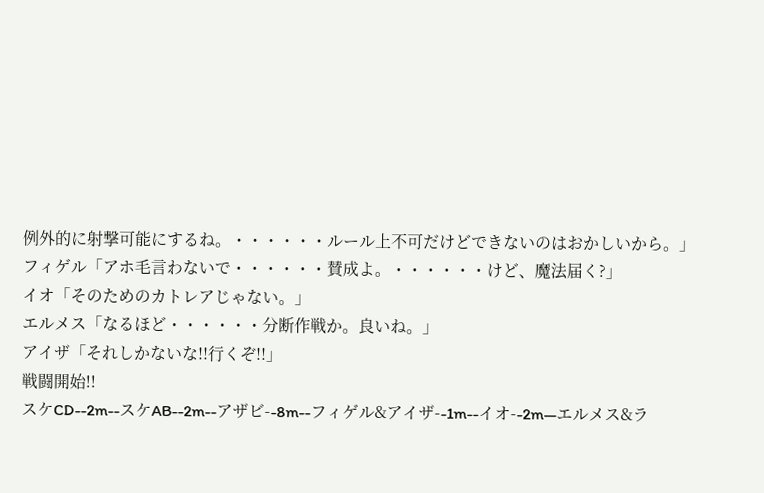例外的に射撃可能にするね。・・・・・・ルール上不可だけどできないのはおかしいから。」
フィゲル「アホ毛言わないで・・・・・・賛成よ。・・・・・・けど、魔法届く?」
イオ「そのためのカトレアじゃない。」
エルメス「なるほど・・・・・・分断作戦か。良いね。」
アイザ「それしかないな!!行くぞ!!」
戦闘開始!!
スケCD--2m--スケAB--2m--アザビ--8m--フィゲル&アイザ--1m--イオ--2m—エルメス&ラ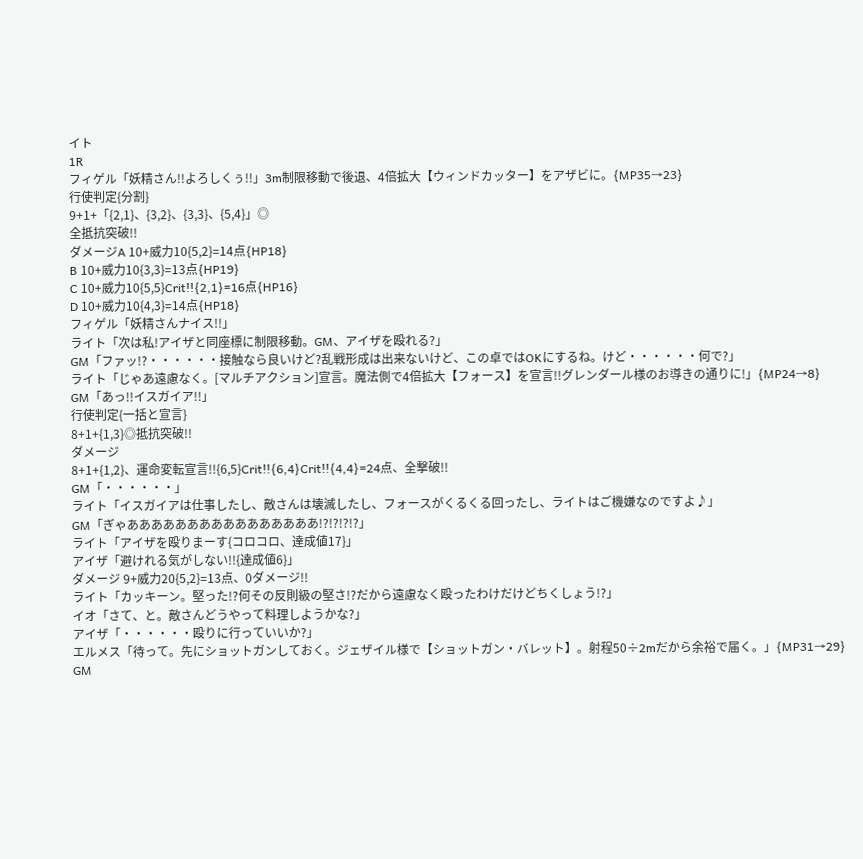イト
1R
フィゲル「妖精さん!!よろしくぅ!!」3m制限移動で後退、4倍拡大【ウィンドカッター】をアザビに。{MP35→23}
行使判定{分割}
9+1+「{2,1}、{3,2}、{3,3}、{5,4}」◎
全抵抗突破!!
ダメージA 10+威力10{5,2}=14点{HP18}
B 10+威力10{3,3}=13点{HP19}
C 10+威力10{5,5}Crit!!{2,1}=16点{HP16}
D 10+威力10{4,3}=14点{HP18}
フィゲル「妖精さんナイス!!」
ライト「次は私!アイザと同座標に制限移動。GM、アイザを殴れる?」
GM「ファッ!?・・・・・・接触なら良いけど?乱戦形成は出来ないけど、この卓ではOKにするね。けど・・・・・・何で?」
ライト「じゃあ遠慮なく。[マルチアクション]宣言。魔法側で4倍拡大【フォース】を宣言!!グレンダール様のお導きの通りに!」{MP24→8}
GM「あっ!!イスガイア!!」
行使判定{一括と宣言}
8+1+{1,3}◎抵抗突破!!
ダメージ
8+1+{1,2}、運命変転宣言!!{6,5}Crit!!{6,4}Crit!!{4,4}=24点、全撃破!!
GM「・・・・・・」
ライト「イスガイアは仕事したし、敵さんは壊滅したし、フォースがくるくる回ったし、ライトはご機嫌なのですよ♪」
GM「ぎゃああああああああああああああああ!?!?!?!?」
ライト「アイザを殴りまーす{コロコロ、達成値17}」
アイザ「避けれる気がしない!!{達成値6}」
ダメージ 9+威力20{5,2}=13点、0ダメージ!!
ライト「カッキーン。堅った!?何その反則級の堅さ!?だから遠慮なく殴ったわけだけどちくしょう!?」
イオ「さて、と。敵さんどうやって料理しようかな?」
アイザ「・・・・・・殴りに行っていいか?」
エルメス「待って。先にショットガンしておく。ジェザイル様で【ショットガン・バレット】。射程50÷2mだから余裕で届く。」{MP31→29}
GM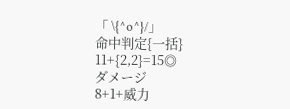「 \{^o^}/」
命中判定{一括}
11+{2,2}=15◎
ダメージ
8+1+威力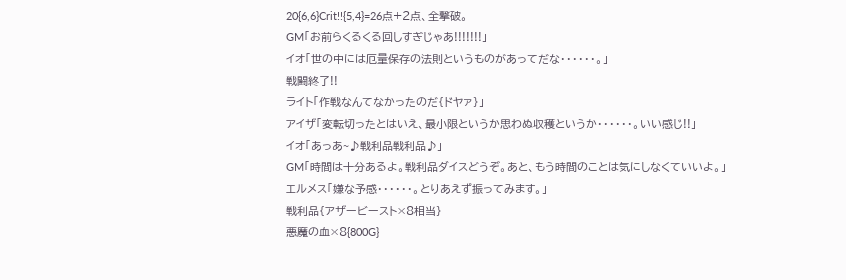20{6,6}Crit!!{5,4}=26点+2点、全撃破。
GM「お前らくるくる回しすぎじゃあ!!!!!!!」
イオ「世の中には厄量保存の法則というものがあってだな・・・・・・。」
戦闘終了!!
ライト「作戦なんてなかったのだ{ドヤァ}」
アイザ「変転切ったとはいえ、最小限というか思わぬ収穫というか・・・・・・。いい感じ!!」
イオ「あっあ~♪戦利品戦利品♪」
GM「時間は十分あるよ。戦利品ダイスどうぞ。あと、もう時間のことは気にしなくていいよ。」
エルメス「嫌な予感・・・・・・。とりあえず振ってみます。」
戦利品{アザービースト×8相当}
悪魔の血×8{800G}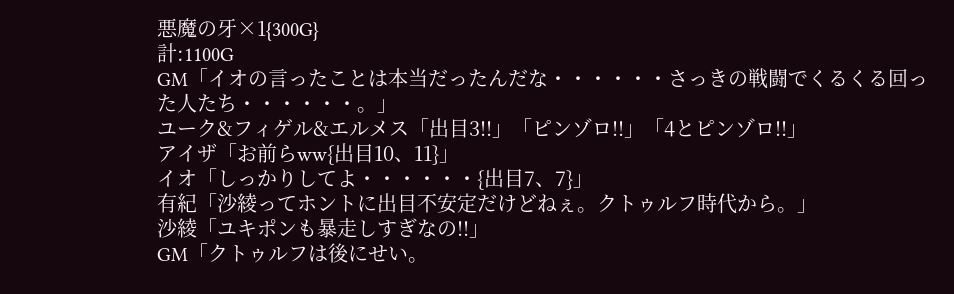悪魔の牙×1{300G}
計:1100G
GM「イオの言ったことは本当だったんだな・・・・・・さっきの戦闘でくるくる回った人たち・・・・・・。」
ユーク&フィゲル&エルメス「出目3!!」「ピンゾロ!!」「4とピンゾロ!!」
アイザ「お前らww{出目10、11}」
イオ「しっかりしてよ・・・・・・{出目7、7}」
有紀「沙綾ってホントに出目不安定だけどねぇ。クトゥルフ時代から。」
沙綾「ユキポンも暴走しすぎなの!!」
GM「クトゥルフは後にせい。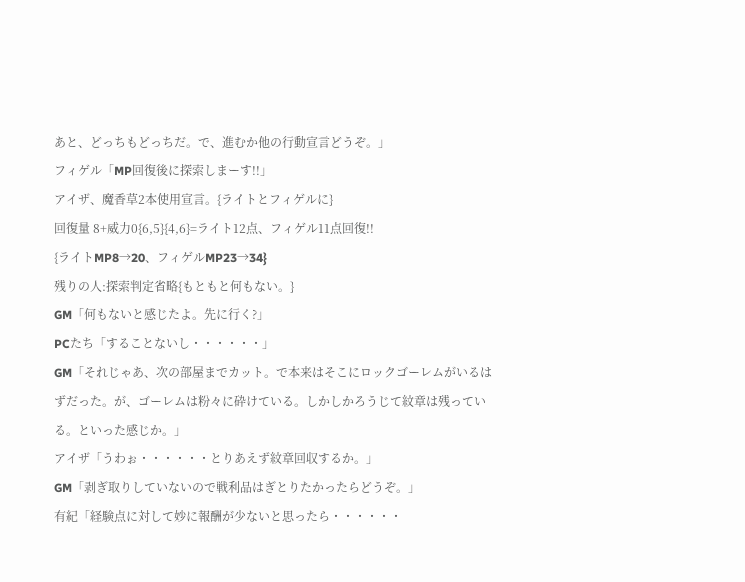あと、どっちもどっちだ。で、進むか他の行動宣言どうぞ。」
フィゲル「MP回復後に探索しまーす!!」
アイザ、魔香草2本使用宣言。{ライトとフィゲルに}
回復量 8+威力0{6,5}{4,6}=ライト12点、フィゲル11点回復!!
{ライトMP8→20、フィゲルMP23→34}
残りの人:探索判定省略{もともと何もない。}
GM「何もないと感じたよ。先に行く?」
PCたち「することないし・・・・・・」
GM「それじゃあ、次の部屋までカット。で本来はそこにロックゴーレムがいるはずだった。が、ゴーレムは粉々に砕けている。しかしかろうじて紋章は残っている。といった感じか。」
アイザ「うわぉ・・・・・・とりあえず紋章回収するか。」
GM「剥ぎ取りしていないので戦利品はぎとりたかったらどうぞ。」
有紀「経験点に対して妙に報酬が少ないと思ったら・・・・・・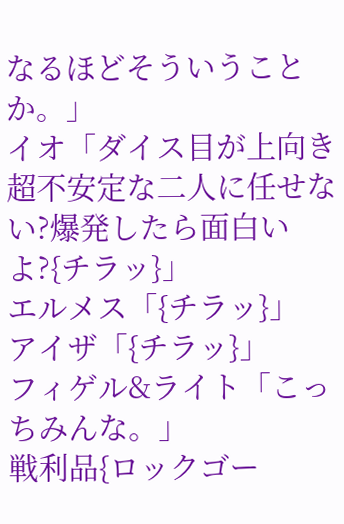なるほどそういうことか。」
イオ「ダイス目が上向き超不安定な二人に任せない?爆発したら面白いよ?{チラッ}」
エルメス「{チラッ}」
アイザ「{チラッ}」
フィゲル&ライト「こっちみんな。」
戦利品{ロックゴー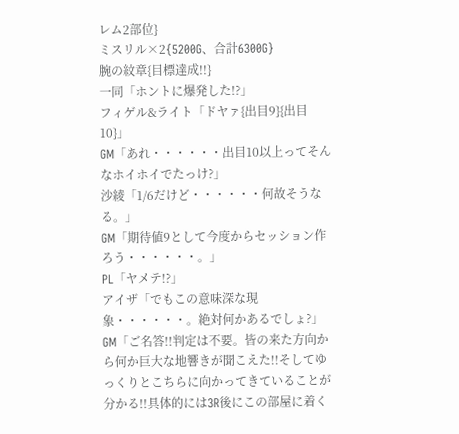レム2部位}
ミスリル×2{5200G、合計6300G}
腕の紋章{目標達成!!}
一同「ホントに爆発した!?」
フィゲル&ライト「ドヤァ{出目9}{出目10}」
GM「あれ・・・・・・出目10以上ってそんなホイホイでたっけ?」
沙綾「1/6だけど・・・・・・何故そうなる。」
GM「期待値9として今度からセッション作ろう・・・・・・。」
PL「ヤメテ!?」
アイザ「でもこの意味深な現象・・・・・・。絶対何かあるでしょ?」
GM「ご名答!!判定は不要。皆の来た方向から何か巨大な地響きが聞こえた!!そしてゆっくりとこちらに向かってきていることが分かる!!具体的には3R後にこの部屋に着く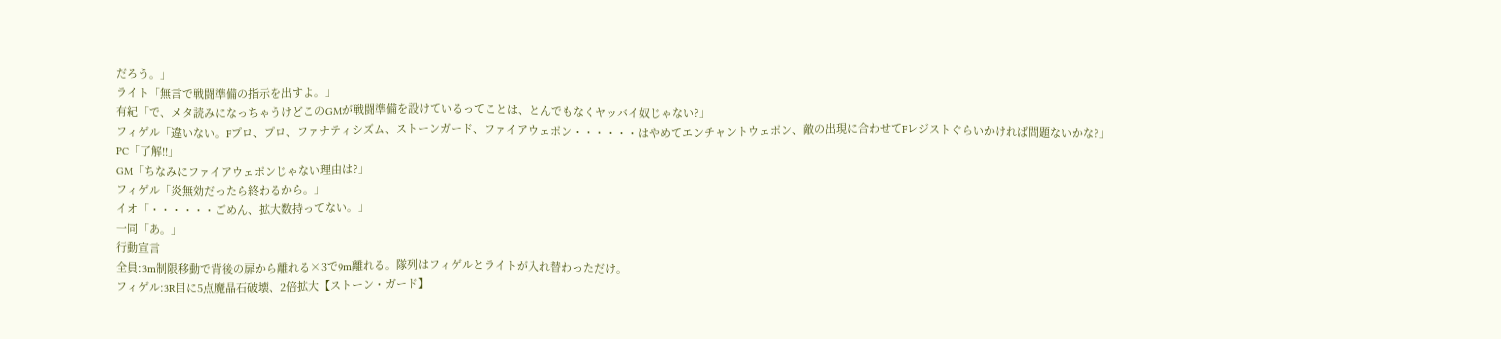だろう。」
ライト「無言で戦闘準備の指示を出すよ。」
有紀「で、メタ読みになっちゃうけどこのGMが戦闘準備を設けているってことは、とんでもなくヤッバイ奴じゃない?」
フィゲル「違いない。Fプロ、プロ、ファナティシズム、ストーンガード、ファイアウェポン・・・・・・はやめてエンチャントウェポン、敵の出現に合わせてFレジストぐらいかければ問題ないかな?」
PC「了解!!」
GM「ちなみにファイアウェポンじゃない理由は?」
フィゲル「炎無効だったら終わるから。」
イオ「・・・・・・ごめん、拡大数持ってない。」
一同「あ。」
行動宣言
全員:3m制限移動で背後の扉から離れる×3で9m離れる。隊列はフィゲルとライトが入れ替わっただけ。
フィゲル:3R目に5点魔晶石破壊、2倍拡大【ストーン・ガード】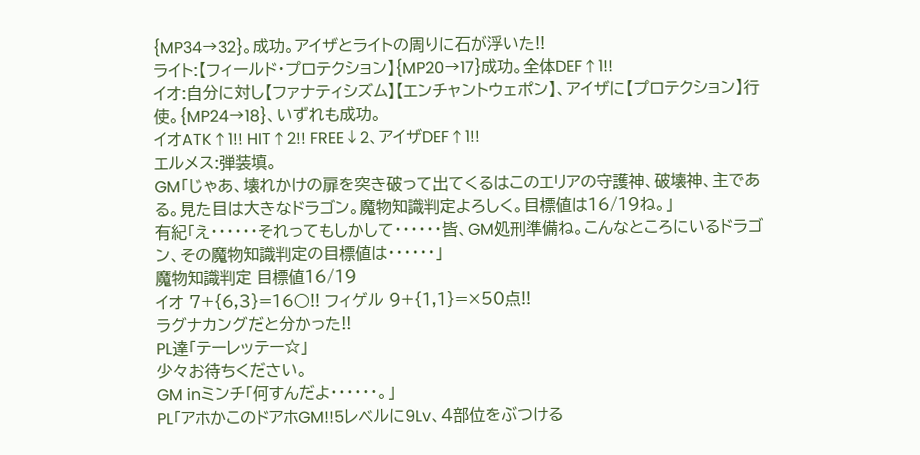{MP34→32}。成功。アイザとライトの周りに石が浮いた!!
ライト:【フィールド・プロテクション】{MP20→17}成功。全体DEF↑1!!
イオ:自分に対し【ファナティシズム】【エンチャントウェポン】、アイザに【プロテクション】行使。{MP24→18}、いずれも成功。
イオATK↑1!! HIT↑2!! FREE↓2、アイザDEF↑1!!
エルメス:弾装填。
GM「じゃあ、壊れかけの扉を突き破って出てくるはこのエリアの守護神、破壊神、主である。見た目は大きなドラゴン。魔物知識判定よろしく。目標値は16/19ね。」
有紀「え・・・・・・それってもしかして・・・・・・皆、GM処刑準備ね。こんなところにいるドラゴン、その魔物知識判定の目標値は・・・・・・」
魔物知識判定 目標値16/19
イオ 7+{6,3}=16○!! フィゲル 9+{1,1}=×50点!!
ラグナカングだと分かった!!
PL達「テーレッテー☆」
少々お待ちください。
GM inミンチ「何すんだよ・・・・・・。」
PL「アホかこのドアホGM!!5レベルに9Lv、4部位をぶつける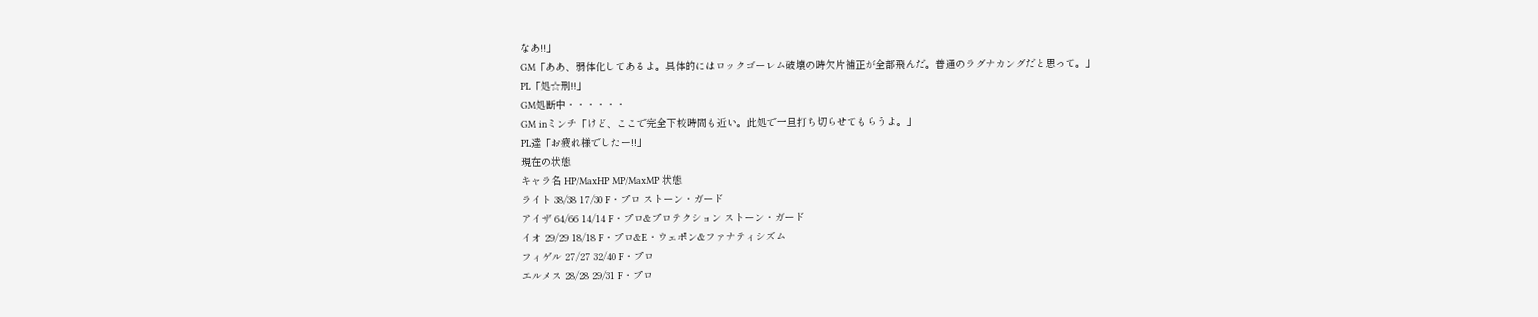なあ!!」
GM「ああ、弱体化してあるよ。具体的にはロックゴーレム破壊の時欠片補正が全部飛んだ。普通のラグナカングだと思って。」
PL「処☆刑!!」
GM処断中・・・・・・
GM inミンチ「けど、ここで完全下校時間も近い。此処で一旦打ち切らせてもらうよ。」
PL達「お疲れ様でしたー!!」
現在の状態
キャラ名 HP/MaxHP MP/MaxMP 状態
ライト 38/38 17/30 F・プロ ストーン・ガード
アイザ 64/66 14/14 F・プロ&プロテクション ストーン・ガード
イオ 29/29 18/18 F・プロ&E・ウェポン&ファナティシズム
フィゲル 27/27 32/40 F・プロ
エルメス 28/28 29/31 F・プロ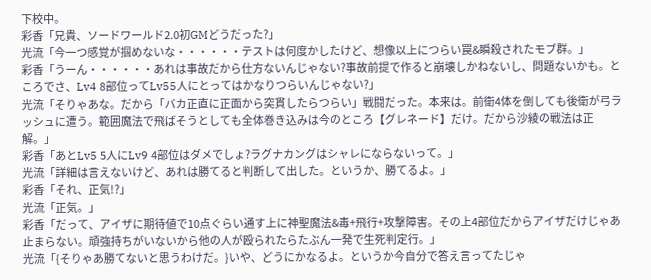下校中。
彩香「兄貴、ソードワールド2.0初GMどうだった?」
光流「今一つ感覚が掴めないな・・・・・・テストは何度かしたけど、想像以上につらい罠&瞬殺されたモブ群。」
彩香「うーん・・・・・・あれは事故だから仕方ないんじゃない?事故前提で作ると崩壊しかねないし、問題ないかも。ところでさ、Lv4 8部位ってLv55人にとってはかなりつらいんじゃない?」
光流「そりゃあな。だから「バカ正直に正面から突貫したらつらい」戦闘だった。本来は。前衛4体を倒しても後衛が弓ラッシュに遭う。範囲魔法で飛ばそうとしても全体巻き込みは今のところ【グレネード】だけ。だから沙綾の戦法は正解。」
彩香「あとLv5 5人にLv9 4部位はダメでしょ?ラグナカングはシャレにならないって。」
光流「詳細は言えないけど、あれは勝てると判断して出した。というか、勝てるよ。」
彩香「それ、正気!?」
光流「正気。」
彩香「だって、アイザに期待値で10点ぐらい通す上に神聖魔法&毒+飛行+攻撃障害。その上4部位だからアイザだけじゃあ止まらない。頑強持ちがいないから他の人が殴られたらたぶん一発で生死判定行。」
光流「{そりゃあ勝てないと思うわけだ。}いや、どうにかなるよ。というか今自分で答え言ってたじゃ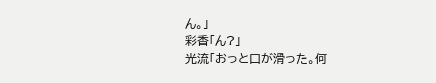ん。」
彩香「ん?」
光流「おっと口が滑った。何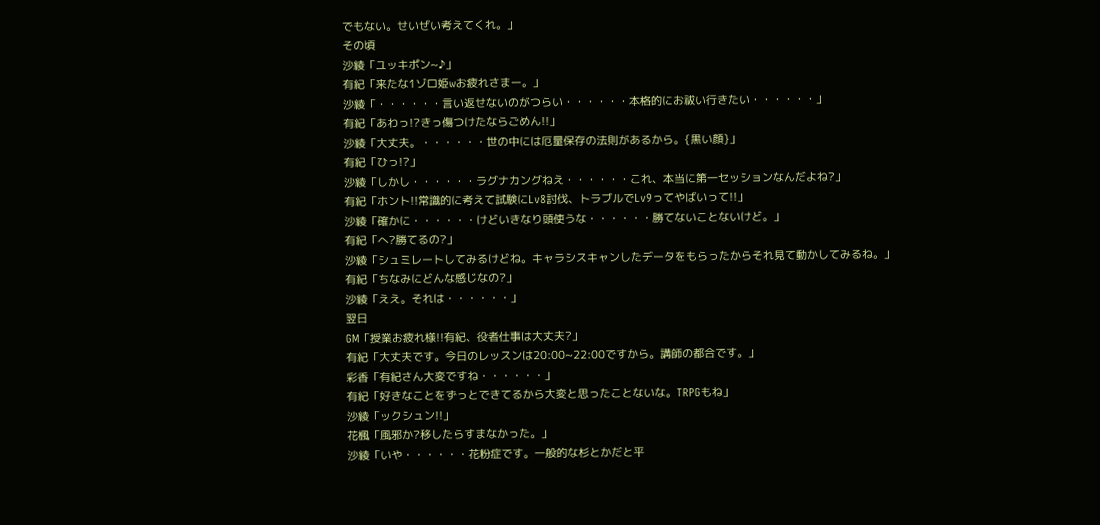でもない。せいぜい考えてくれ。」
その頃
沙綾「ユッキポン~♪」
有紀「来たな1ゾロ姫wお疲れさまー。」
沙綾「・・・・・・言い返せないのがつらい・・・・・・本格的にお祓い行きたい・・・・・・」
有紀「あわっ!?きっ傷つけたならごめん!!」
沙綾「大丈夫。・・・・・・世の中には厄量保存の法則があるから。{黒い顔}」
有紀「ひっ!?」
沙綾「しかし・・・・・・ラグナカングねえ・・・・・・これ、本当に第一セッションなんだよね?」
有紀「ホント!!常識的に考えて試験にLv8討伐、トラブルでLv9ってやばいって!!」
沙綾「確かに・・・・・・けどいきなり頭使うな・・・・・・勝てないことないけど。」
有紀「へ?勝てるの?」
沙綾「シュミレートしてみるけどね。キャラシスキャンしたデータをもらったからそれ見て動かしてみるね。」
有紀「ちなみにどんな感じなの?」
沙綾「ええ。それは・・・・・・」
翌日
GM「授業お疲れ様!!有紀、役者仕事は大丈夫?」
有紀「大丈夫です。今日のレッスンは20:00~22:00ですから。講師の都合です。」
彩香「有紀さん大変ですね・・・・・・」
有紀「好きなことをずっとできてるから大変と思ったことないな。TRPGもね」
沙綾「ックシュン!!」
花楓「風邪か?移したらすまなかった。」
沙綾「いや・・・・・・花粉症です。一般的な杉とかだと平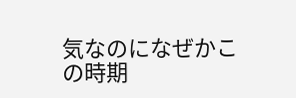気なのになぜかこの時期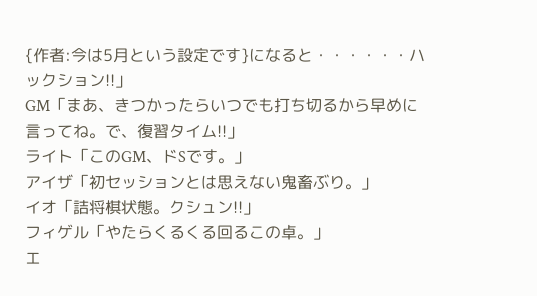{作者:今は5月という設定です}になると・・・・・・ハックション!!」
GM「まあ、きつかったらいつでも打ち切るから早めに言ってね。で、復習タイム!!」
ライト「このGM、ドSです。」
アイザ「初セッションとは思えない鬼畜ぶり。」
イオ「詰将棋状態。クシュン!!」
フィゲル「やたらくるくる回るこの卓。」
エ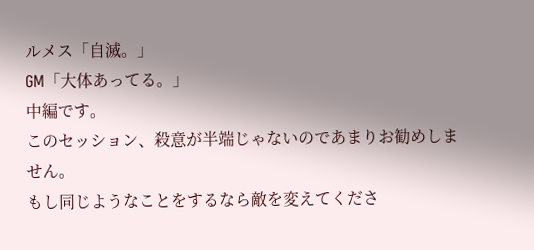ルメス「自滅。」
GM「大体あってる。」
中編です。
このセッション、殺意が半端じゃないのであまりお勧めしません。
もし同じようなことをするなら敵を変えてくださ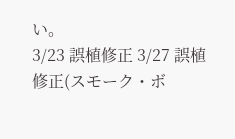い。
3/23 誤植修正 3/27 誤植修正(スモーク・ボ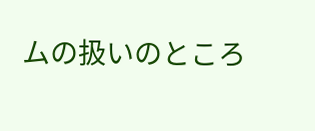ムの扱いのところ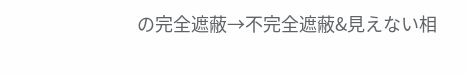の完全遮蔽→不完全遮蔽&見えない相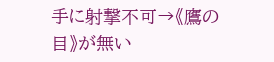手に射撃不可→《鷹の目》が無い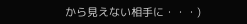から見えない相手に・・・)